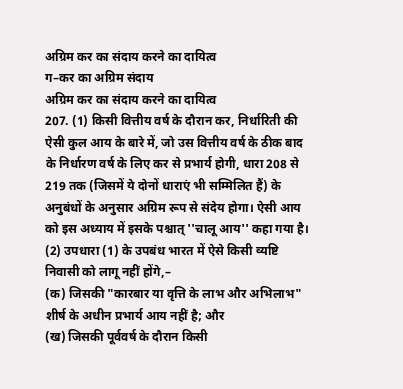अग्रिम कर का संदाय करने का दायित्व
ग–कर का अग्रिम संदाय
अग्रिम कर का संदाय करने का दायित्व
207. (1) किसी वित्तीय वर्ष के दौरान कर, निर्धारिती की ऐसी कुल आय के बारे में, जो उस वित्तीय वर्ष के ठीक बाद के निर्धारण वर्ष के लिए कर से प्रभार्य होगी, धारा 208 से 219 तक (जिसमें ये दोनों धाराएं भी सम्मिलित हैं) के अनुबंधों के अनुसार अग्रिम रूप से संदेय होगा। ऐसी आय को इस अध्याय में इसके पश्चात् ''चालू आय'' कहा गया है।
(2) उपधारा (1) के उपबंध भारत में ऐसे किसी व्यष्टि निवासी को लागू नहीं होंगे,–
(क) जिसकी "कारबार या वृत्ति के लाभ और अभिलाभ" शीर्ष के अधीन प्रभार्य आय नहीं है; और
(ख) जिसकी पूर्ववर्ष के दौरान किसी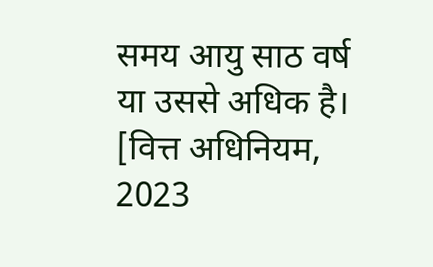समय आयु साठ वर्ष या उससे अधिक है।
[वित्त अधिनियम, 2023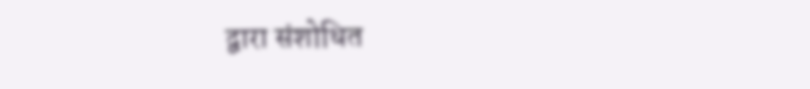द्वारा संशोधित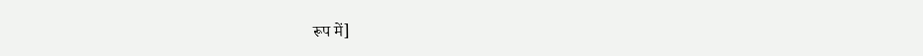रूप में]